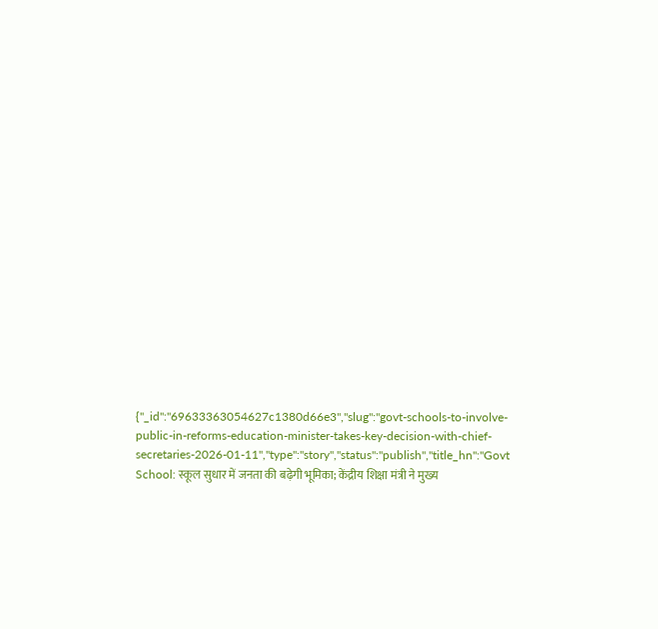{"_id":"69633363054627c1380d66e3","slug":"govt-schools-to-involve-public-in-reforms-education-minister-takes-key-decision-with-chief-secretaries-2026-01-11","type":"story","status":"publish","title_hn":"Govt School: स्कूल सुधार में जनता की बढ़ेगी भूमिका; केंद्रीय शिक्षा मंत्री ने मुख्य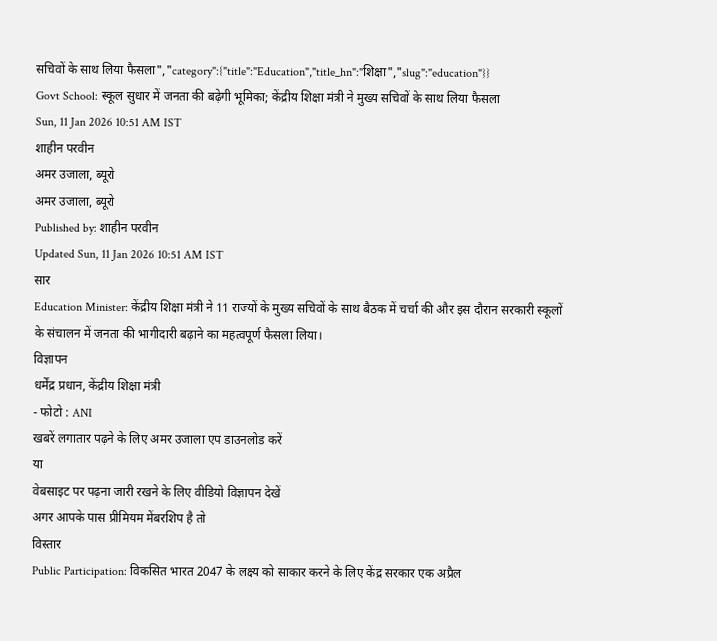सचिवों के साथ लिया फैसला","category":{"title":"Education","title_hn":"शिक्षा","slug":"education"}}
Govt School: स्कूल सुधार में जनता की बढ़ेगी भूमिका; केंद्रीय शिक्षा मंत्री ने मुख्य सचिवों के साथ लिया फैसला
Sun, 11 Jan 2026 10:51 AM IST
शाहीन परवीन
अमर उजाला, ब्यूरो
अमर उजाला, ब्यूरो
Published by: शाहीन परवीन
Updated Sun, 11 Jan 2026 10:51 AM IST
सार
Education Minister: केंद्रीय शिक्षा मंत्री ने 11 राज्यों के मुख्य सचिवों के साथ बैठक में चर्चा की और इस दौरान सरकारी स्कूलों के संचालन में जनता की भागीदारी बढ़ाने का महत्वपूर्ण फैसला लिया।
विज्ञापन
धर्मेंद्र प्रधान, केंद्रीय शिक्षा मंत्री
- फोटो : ANI
खबरें लगातार पढ़ने के लिए अमर उजाला एप डाउनलोड करें
या
वेबसाइट पर पढ़ना जारी रखने के लिए वीडियो विज्ञापन देखें
अगर आपके पास प्रीमियम मेंबरशिप है तो
विस्तार
Public Participation: विकसित भारत 2047 के लक्ष्य को साकार करने के लिए केंद्र सरकार एक अप्रैल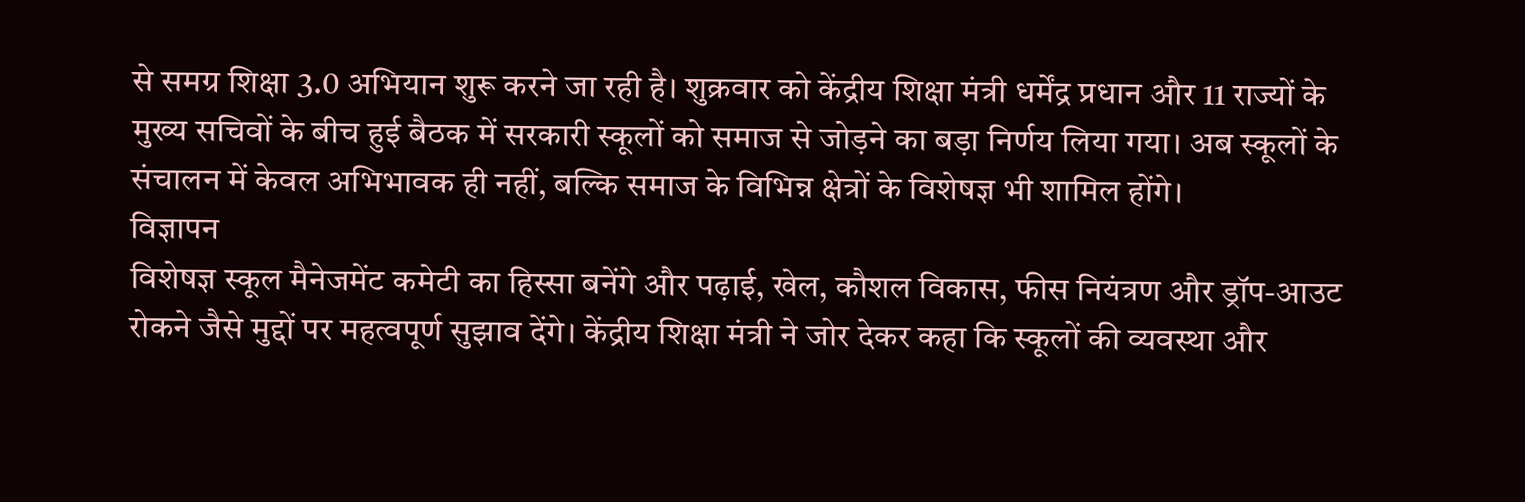से समग्र शिक्षा 3.0 अभियान शुरू करने जा रही है। शुक्रवार को केंद्रीय शिक्षा मंत्री धर्मेंद्र प्रधान और 11 राज्यों के मुख्य सचिवों के बीच हुई बैठक में सरकारी स्कूलों को समाज से जोड़ने का बड़ा निर्णय लिया गया। अब स्कूलों के संचालन में केवल अभिभावक ही नहीं, बल्कि समाज के विभिन्न क्षेत्रों के विशेषज्ञ भी शामिल होंगे।
विज्ञापन
विशेषज्ञ स्कूल मैनेजमेंट कमेटी का हिस्सा बनेंगे और पढ़ाई, खेल, कौशल विकास, फीस नियंत्रण और ड्रॉप-आउट रोकने जैसे मुद्दों पर महत्वपूर्ण सुझाव देंगे। केंद्रीय शिक्षा मंत्री ने जोर देकर कहा कि स्कूलों की व्यवस्था और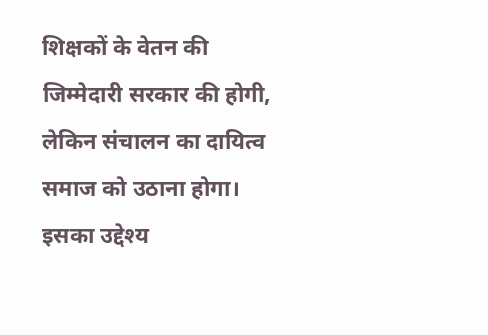शिक्षकों के वेतन की जिम्मेदारी सरकार की होगी, लेकिन संचालन का दायित्व समाज को उठाना होगा। इसका उद्देश्य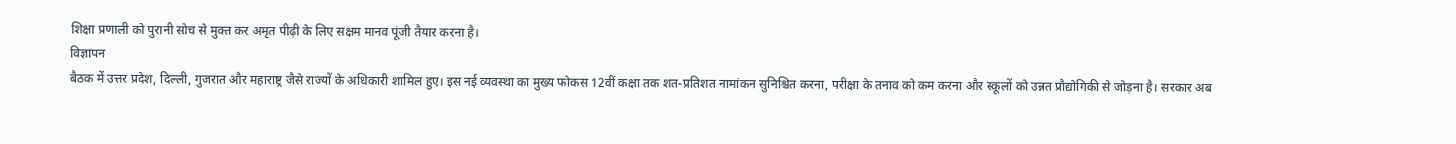शिक्षा प्रणाली को पुरानी सोच से मुक्त कर अमृत पीढ़ी के लिए सक्षम मानव पूंजी तैयार करना है।
विज्ञापन
बैठक में उत्तर प्रदेश, दिल्ली, गुजरात और महाराष्ट्र जैसे राज्यों के अधिकारी शामिल हुए। इस नई व्यवस्था का मुख्य फोकस 12वीं कक्षा तक शत-प्रतिशत नामांकन सुनिश्चित करना, परीक्षा के तनाव को कम करना और स्कूलों को उन्नत प्रौद्योगिकी से जोड़ना है। सरकार अब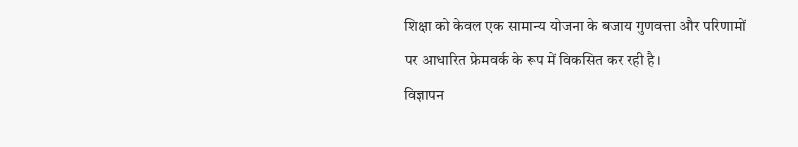शिक्षा को केवल एक सामान्य योजना के बजाय गुणवत्ता और परिणामों पर आधारित फ्रेमवर्क के रूप में विकसित कर रही है।
विज्ञापन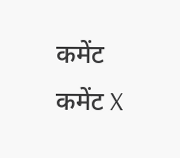कमेंट
कमेंट X